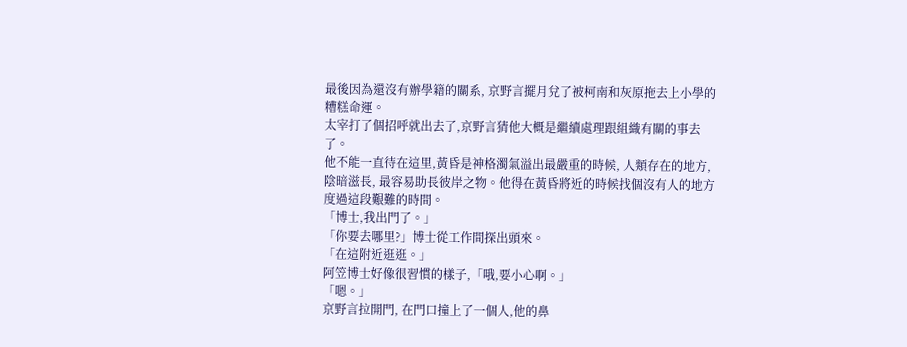最後因為還沒有辦學籍的關系, 京野言擺月兌了被柯南和灰原拖去上小學的糟糕命運。
太宰打了個招呼就出去了,京野言猜他大概是繼續處理跟組織有關的事去了。
他不能一直待在這里,黃昏是神格濁氣溢出最嚴重的時候, 人類存在的地方,陰暗滋長, 最容易助長彼岸之物。他得在黃昏將近的時候找個沒有人的地方度過這段艱難的時間。
「博士,我出門了。」
「你要去哪里?」博士從工作間探出頭來。
「在這附近逛逛。」
阿笠博士好像很習慣的樣子,「哦,要小心啊。」
「嗯。」
京野言拉開門, 在門口撞上了一個人,他的鼻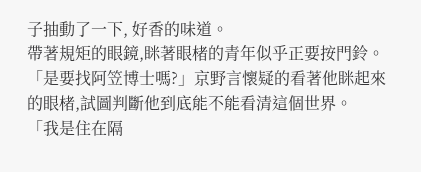子抽動了一下, 好香的味道。
帶著規矩的眼鏡,眯著眼楮的青年似乎正要按門鈴。
「是要找阿笠博士嗎?」京野言懷疑的看著他眯起來的眼楮,試圖判斷他到底能不能看清這個世界。
「我是住在隔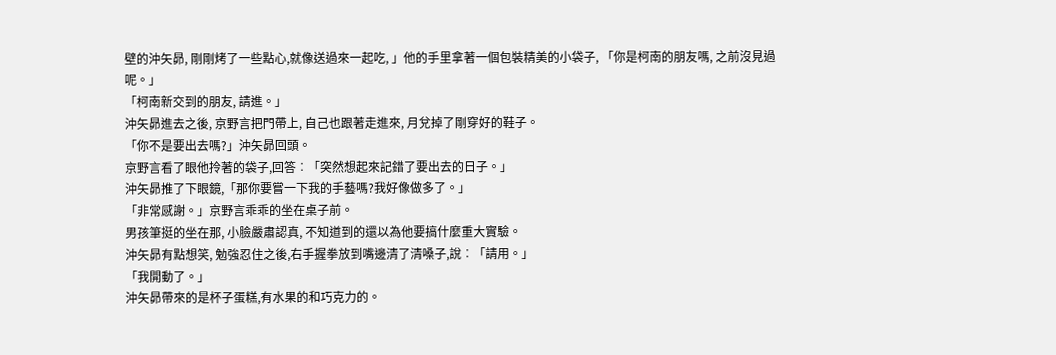壁的沖矢昴, 剛剛烤了一些點心,就像送過來一起吃, 」他的手里拿著一個包裝精美的小袋子, 「你是柯南的朋友嗎, 之前沒見過呢。」
「柯南新交到的朋友, 請進。」
沖矢昴進去之後, 京野言把門帶上, 自己也跟著走進來, 月兌掉了剛穿好的鞋子。
「你不是要出去嗎?」沖矢昴回頭。
京野言看了眼他拎著的袋子,回答︰「突然想起來記錯了要出去的日子。」
沖矢昴推了下眼鏡,「那你要嘗一下我的手藝嗎?我好像做多了。」
「非常感謝。」京野言乖乖的坐在桌子前。
男孩筆挺的坐在那, 小臉嚴肅認真, 不知道到的還以為他要搞什麼重大實驗。
沖矢昴有點想笑, 勉強忍住之後,右手握拳放到嘴邊清了清嗓子,說︰「請用。」
「我開動了。」
沖矢昴帶來的是杯子蛋糕,有水果的和巧克力的。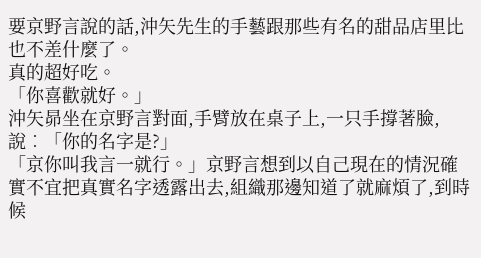要京野言說的話,沖矢先生的手藝跟那些有名的甜品店里比也不差什麼了。
真的超好吃。
「你喜歡就好。」
沖矢昴坐在京野言對面,手臂放在桌子上,一只手撐著臉,說︰「你的名字是?」
「京你叫我言一就行。」京野言想到以自己現在的情況確實不宜把真實名字透露出去,組織那邊知道了就麻煩了,到時候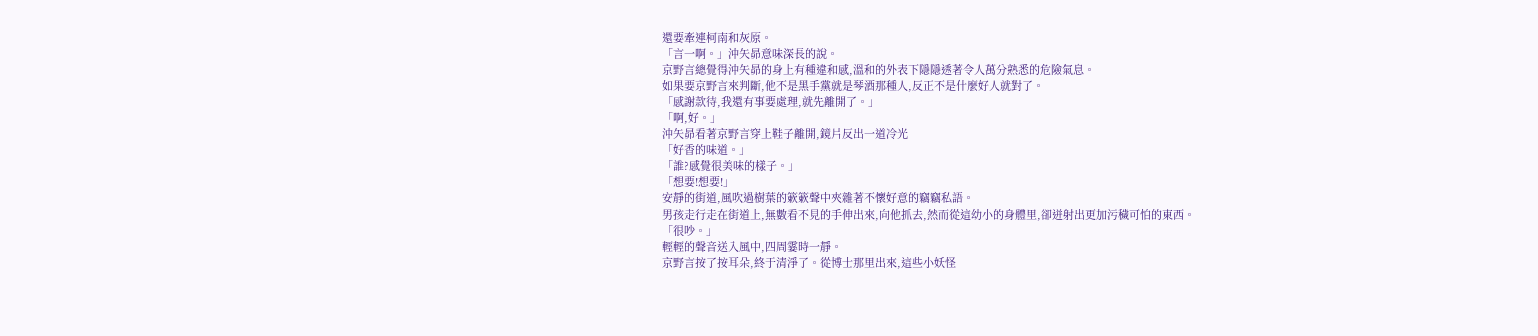還要牽連柯南和灰原。
「言一啊。」沖矢昴意味深長的說。
京野言總覺得沖矢昴的身上有種違和感,溫和的外表下隱隱透著令人萬分熟悉的危險氣息。
如果要京野言來判斷,他不是黑手黨就是琴酒那種人,反正不是什麼好人就對了。
「感謝款待,我還有事要處理,就先離開了。」
「啊,好。」
沖矢昴看著京野言穿上鞋子離開,鏡片反出一道冷光
「好香的味道。」
「誰?感覺很美味的樣子。」
「想要!想要!」
安靜的街道,風吹過樹葉的簌簌聲中夾雜著不懷好意的竊竊私語。
男孩走行走在街道上,無數看不見的手伸出來,向他抓去,然而從這幼小的身體里,卻迸射出更加污穢可怕的東西。
「很吵。」
輕輕的聲音送入風中,四周霎時一靜。
京野言按了按耳朵,終于清淨了。從博士那里出來,這些小妖怪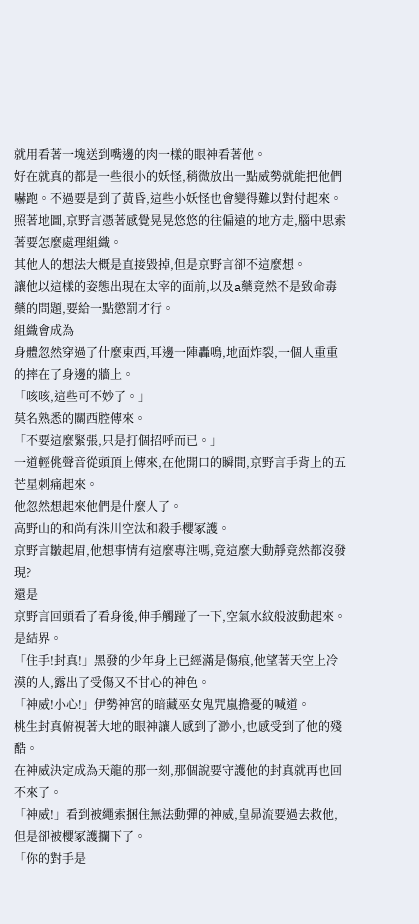就用看著一塊送到嘴邊的肉一樣的眼神看著他。
好在就真的都是一些很小的妖怪,稍微放出一點威勢就能把他們嚇跑。不過要是到了黃昏,這些小妖怪也會變得難以對付起來。
照著地圖,京野言憑著感覺晃晃悠悠的往偏遠的地方走,腦中思索著要怎麼處理組織。
其他人的想法大概是直接毀掉,但是京野言卻不這麼想。
讓他以這樣的姿態出現在太宰的面前,以及a藥竟然不是致命毒藥的問題,要給一點懲罰才行。
組織會成為
身體忽然穿過了什麼東西,耳邊一陣轟鳴,地面炸裂,一個人重重的摔在了身邊的牆上。
「咳咳,這些可不妙了。」
莫名熟悉的關西腔傳來。
「不要這麼緊張,只是打個招呼而已。」
一道輕佻聲音從頭頂上傳來,在他開口的瞬間,京野言手背上的五芒星刺痛起來。
他忽然想起來他們是什麼人了。
高野山的和尚有洙川空汰和殺手櫻冢護。
京野言皺起眉,他想事情有這麼專注嗎,竟這麼大動靜竟然都沒發現?
還是
京野言回頭看了看身後,伸手觸踫了一下,空氣水紋般波動起來。
是結界。
「住手!封真!」黑發的少年身上已經滿是傷痕,他望著天空上冷漠的人,露出了受傷又不甘心的神色。
「神威!小心!」伊勢神宮的暗藏巫女鬼咒嵐擔憂的喊道。
桃生封真俯視著大地的眼神讓人感到了渺小,也感受到了他的殘酷。
在神威決定成為天龍的那一刻,那個說要守護他的封真就再也回不來了。
「神威!」看到被繩索捆住無法動彈的神威,皇昴流要過去救他,但是卻被櫻冢護攔下了。
「你的對手是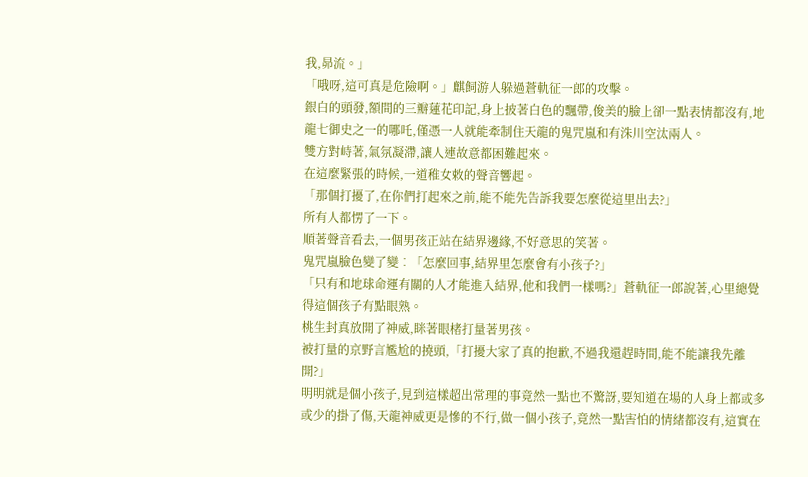我,昴流。」
「哦呀,這可真是危險啊。」麒飼游人躲過蒼軌征一郎的攻擊。
銀白的頭發,額間的三瓣蓮花印記,身上披著白色的飄帶,俊美的臉上卻一點表情都沒有,地龍七御史之一的哪吒,僅憑一人就能牽制住天龍的鬼咒嵐和有洙川空汰兩人。
雙方對峙著,氣氛凝滯,讓人連故意都困難起來。
在這麼緊張的時候,一道稚女敕的聲音響起。
「那個打擾了,在你們打起來之前,能不能先告訴我要怎麼從這里出去?」
所有人都愣了一下。
順著聲音看去,一個男孩正站在結界邊緣,不好意思的笑著。
鬼咒嵐臉色變了變︰「怎麼回事,結界里怎麼會有小孩子?」
「只有和地球命運有關的人才能進入結界,他和我們一樣嗎?」蒼軌征一郎說著,心里總覺得這個孩子有點眼熟。
桃生封真放開了神威,眯著眼楮打量著男孩。
被打量的京野言尷尬的撓頭,「打擾大家了真的抱歉,不過我還趕時間,能不能讓我先離開?」
明明就是個小孩子,見到這樣超出常理的事竟然一點也不驚訝,要知道在場的人身上都或多或少的掛了傷,天龍神威更是慘的不行,做一個小孩子,竟然一點害怕的情緒都沒有,這實在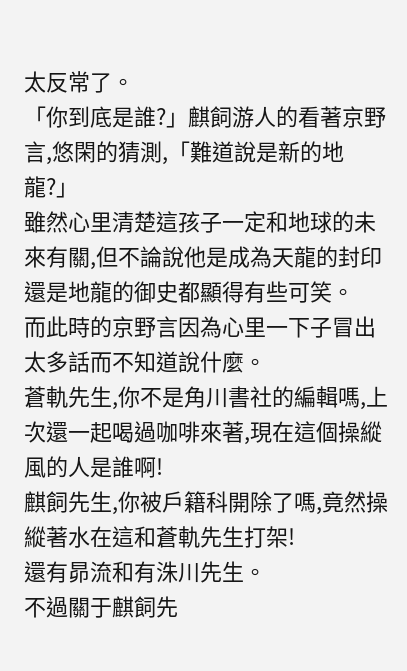太反常了。
「你到底是誰?」麒飼游人的看著京野言,悠閑的猜測,「難道說是新的地龍?」
雖然心里清楚這孩子一定和地球的未來有關,但不論說他是成為天龍的封印還是地龍的御史都顯得有些可笑。
而此時的京野言因為心里一下子冒出太多話而不知道說什麼。
蒼軌先生,你不是角川書社的編輯嗎,上次還一起喝過咖啡來著,現在這個操縱風的人是誰啊!
麒飼先生,你被戶籍科開除了嗎,竟然操縱著水在這和蒼軌先生打架!
還有昴流和有洙川先生。
不過關于麒飼先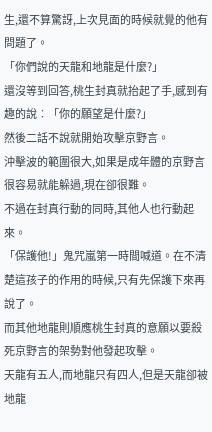生,還不算驚訝,上次見面的時候就覺的他有問題了。
「你們說的天龍和地龍是什麼?」
還沒等到回答,桃生封真就抬起了手,感到有趣的說︰「你的願望是什麼?」
然後二話不說就開始攻擊京野言。
沖擊波的範圍很大,如果是成年體的京野言很容易就能躲過,現在卻很難。
不過在封真行動的同時,其他人也行動起來。
「保護他!」鬼咒嵐第一時間喊道。在不清楚這孩子的作用的時候,只有先保護下來再說了。
而其他地龍則順應桃生封真的意願以要殺死京野言的架勢對他發起攻擊。
天龍有五人,而地龍只有四人,但是天龍卻被地龍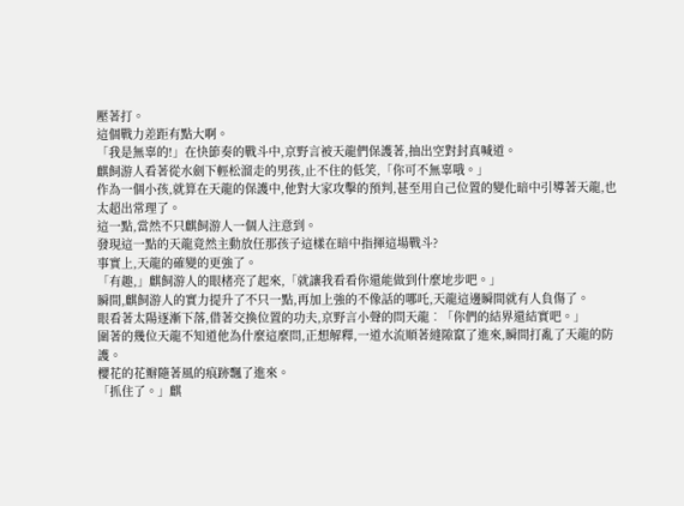壓著打。
這個戰力差距有點大啊。
「我是無辜的!」在快節奏的戰斗中,京野言被天龍們保護著,抽出空對封真喊道。
麒飼游人看著從水劍下輕松溜走的男孩,止不住的低笑,「你可不無辜哦。」
作為一個小孩,就算在天龍的保護中,他對大家攻擊的預判,甚至用自己位置的變化暗中引導著天龍,也太超出常理了。
這一點,當然不只麒飼游人一個人注意到。
發現這一點的天龍竟然主動放任那孩子這樣在暗中指揮這場戰斗?
事實上,天龍的確變的更強了。
「有趣,」麒飼游人的眼楮亮了起來,「就讓我看看你還能做到什麼地步吧。」
瞬間,麒飼游人的實力提升了不只一點,再加上強的不像話的哪吒,天龍這邊瞬間就有人負傷了。
眼看著太陽逐漸下落,借著交換位置的功夫,京野言小聲的問天龍︰「你們的結界還結實吧。」
圍著的幾位天龍不知道他為什麼這麼問,正想解釋,一道水流順著縫隙竄了進來,瞬間打亂了天龍的防護。
櫻花的花瓣隨著風的痕跡飄了進來。
「抓住了。」麒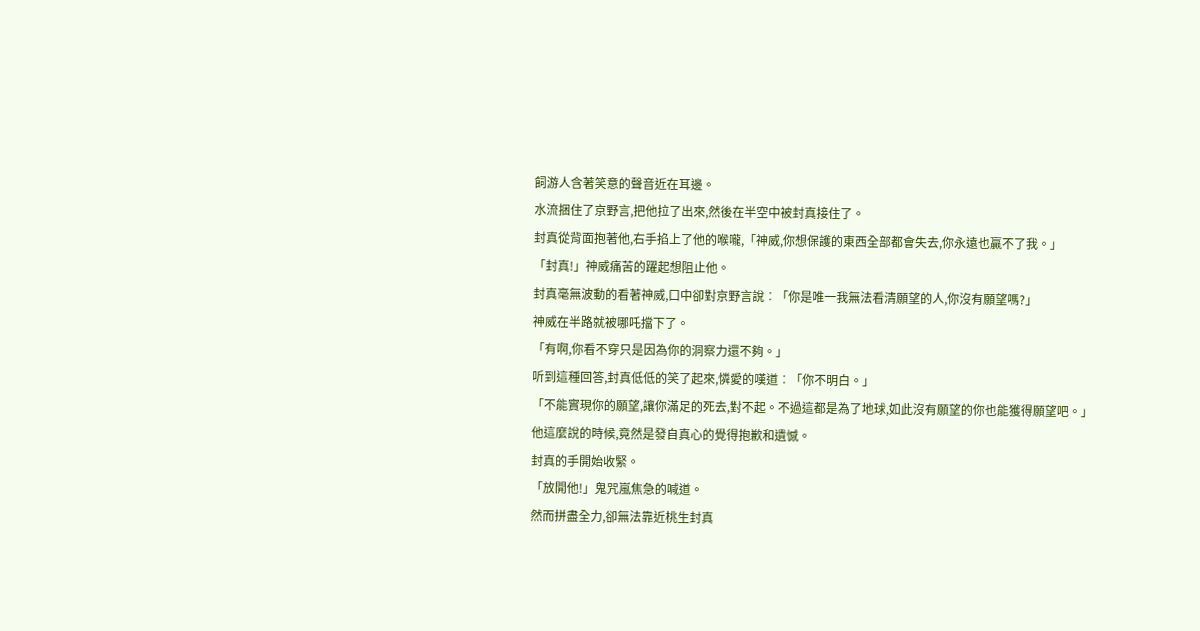飼游人含著笑意的聲音近在耳邊。
水流捆住了京野言,把他拉了出來,然後在半空中被封真接住了。
封真從背面抱著他,右手掐上了他的喉嚨,「神威,你想保護的東西全部都會失去,你永遠也贏不了我。」
「封真!」神威痛苦的躍起想阻止他。
封真毫無波動的看著神威,口中卻對京野言說︰「你是唯一我無法看清願望的人,你沒有願望嗎?」
神威在半路就被哪吒擋下了。
「有啊,你看不穿只是因為你的洞察力還不夠。」
听到這種回答,封真低低的笑了起來,憐愛的嘆道︰「你不明白。」
「不能實現你的願望,讓你滿足的死去,對不起。不過這都是為了地球,如此沒有願望的你也能獲得願望吧。」
他這麼說的時候,竟然是發自真心的覺得抱歉和遺憾。
封真的手開始收緊。
「放開他!」鬼咒嵐焦急的喊道。
然而拼盡全力,卻無法靠近桃生封真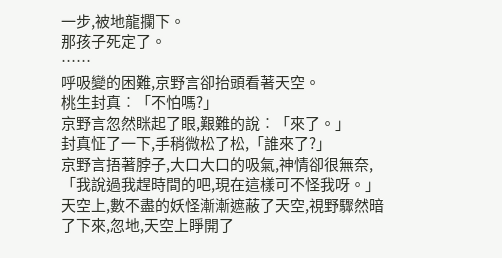一步,被地龍攔下。
那孩子死定了。
……
呼吸變的困難,京野言卻抬頭看著天空。
桃生封真︰「不怕嗎?」
京野言忽然眯起了眼,艱難的說︰「來了。」
封真怔了一下,手稍微松了松,「誰來了?」
京野言捂著脖子,大口大口的吸氣,神情卻很無奈,「我說過我趕時間的吧,現在這樣可不怪我呀。」
天空上,數不盡的妖怪漸漸遮蔽了天空,視野驟然暗了下來,忽地,天空上睜開了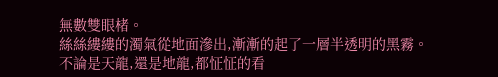無數雙眼楮。
絲絲縷縷的濁氣從地面滲出,漸漸的起了一層半透明的黑霧。
不論是天龍,還是地龍,都怔怔的看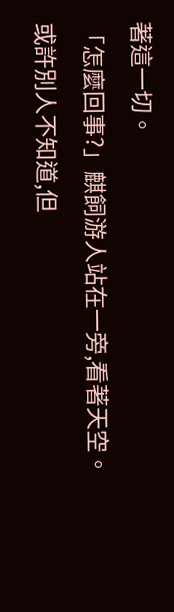著這一切。
「怎麼回事?」麒飼游人站在一旁,看著天空。
或許別人不知道,但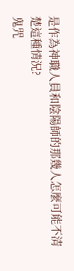是作為神職人員和陰陽師的那幾人怎麼可能不清楚這種情況?
鬼咒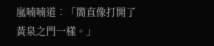嵐喃喃道︰「簡直像打開了黃泉之門一樣。」